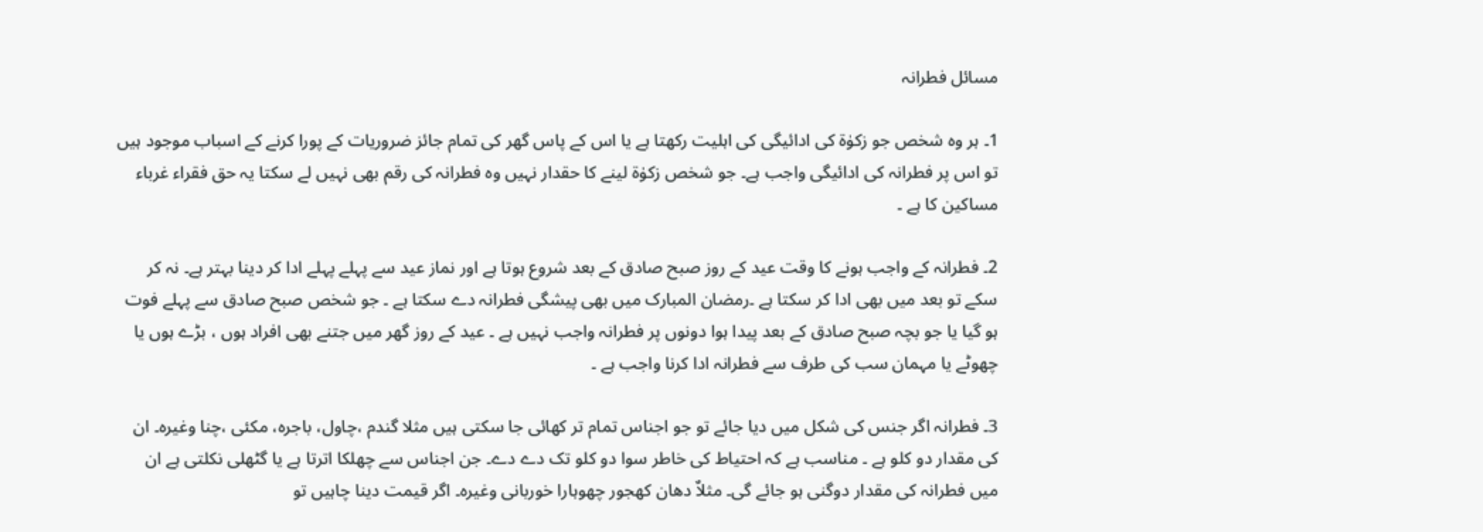مسائل فطرانہ

1۔ ہر وہ شخص جو زکوٰۃ کی ادائیگی کی اہلیت رکھتا ہے یا اس کے پاس گھر کی تمام جائز ضروریات کے پورا کرنے کے اسباب موجود ہیں تو اس پر فطرانہ کی ادائیگی واجب ہے۔ جو شخص زکوٰۃ لینے کا حقدار نہیں وہ فطرانہ کی رقم بھی نہیں لے سکتا یہ حق فقراء غرباء مساکین کا ہے ۔

2۔ فطرانہ کے واجب ہونے کا وقت عید کے روز صبح صادق کے بعد شروع ہوتا ہے اور نماز عید سے پہلے پہلے ادا کر دینا بہتر ہے۔ نہ کر سکے تو بعد میں بھی ادا کر سکتا ہے ۔رمضان المبارک میں بھی پیشگی فطرانہ دے سکتا ہے ۔ جو شخص صبح صادق سے پہلے فوت ہو گیا یا جو بچہ صبح صادق کے بعد پیدا ہوا دونوں پر فطرانہ واجب نہیں ہے ۔ عید کے روز گھر میں جتنے بھی افراد ہوں ، بڑے ہوں یا چھوٹے یا مہمان سب کی طرف سے فطرانہ ادا کرنا واجب ہے ۔

3۔ فطرانہ اگر جنس کی شکل میں دیا جائے تو جو اجناس تمام تر کھائی جا سکتی ہیں مثلا گندم ،چاول، باجرہ، مکئی ،چنا وغیرہ۔ ان کی مقدار دو کلو ہے ۔ مناسب ہے کہ احتیاط کی خاطر سوا دو کلو تک دے دے۔ جن اجناس سے چھلکا اترتا ہے یا گٹھلی نکلتی ہے ان میں فطرانہ کی مقدار دوگنی ہو جائے گی۔ مثلاٌ دھان کھجور چھوہارا خوربانی وغیرہ۔ اگر قیمت دینا چاہیں تو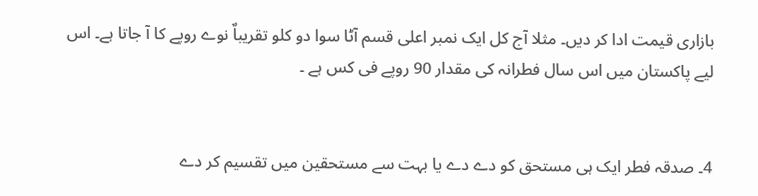بازاری قیمت ادا کر دیں۔ مثلا آج کل ایک نمبر اعلی قسم آٹا سوا دو کلو تقریباٌ نوے روپے کا آ جاتا ہے۔ اس لیے پاکستان میں اس سال فطرانہ کی مقدار 90 روپے فی کس ہے ۔


4۔ صدقہ فطر ایک ہی مستحق کو دے دے یا بہت سے مستحقین میں تقسیم کر دے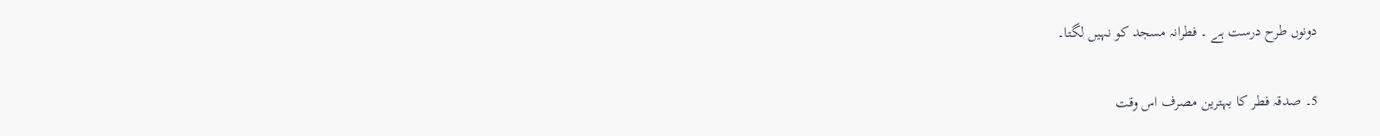دونوں طرح درست ہے ۔ فطرانہ مسجد کو نہیں لگتا۔

5۔ صدقہ فطر کا بہترین مصرف اس وقت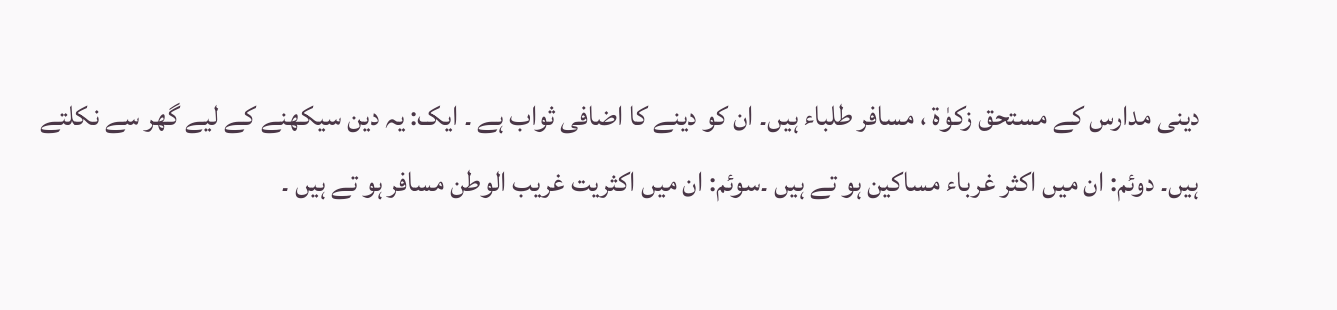دینی مدارس کے مستحق زکوٰۃ ، مسافر طلباء ہیں۔ ان کو دینے کا اضافی ثواب ہے ۔ ایک: یہ دین سیکھنے کے لیے گھر سے نکلتے ہیں۔ دوئم: ان میں اکثر غرباء مساکین ہو تے ہیں ۔سوئم: ان میں اکثریت غریب الوطن مسافر ہو تے ہیں ۔